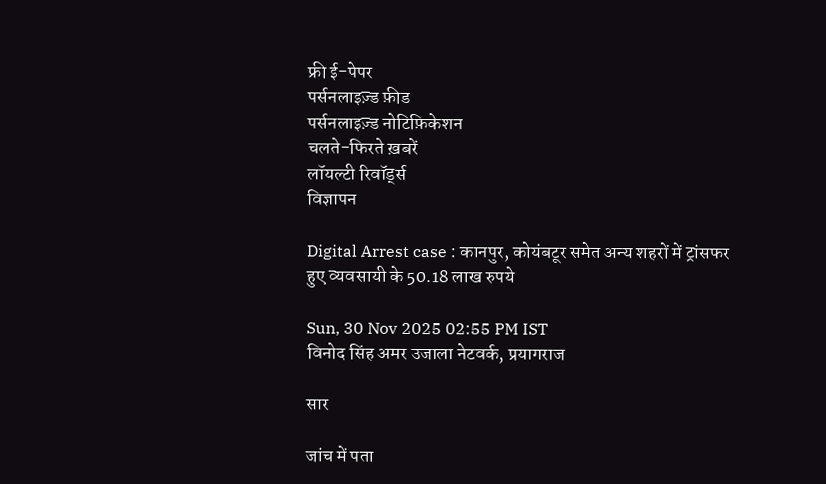फ्री ई-पेपर
पर्सनलाइज़्ड फ़ीड
पर्सनलाइज़्ड नोटिफ़िकेशन
चलते-फिरते ख़बरें
लॉयल्टी रिवॉर्ड्स
विज्ञापन

Digital Arrest case : कानपुर, कोयंबटूर समेत अन्य शहरों में ट्रांसफर हुए व्यवसायी के 50.18 लाख रुपये

Sun, 30 Nov 2025 02:55 PM IST
विनोद सिंह अमर उजाला नेटवर्क, प्रयागराज

सार

जांच में पता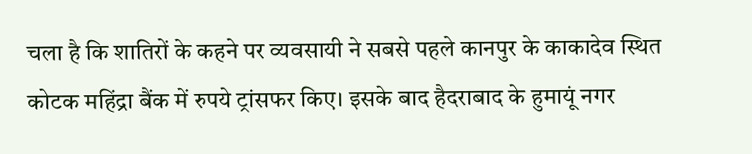चला है कि शातिरों के कहने पर व्यवसायी ने सबसे पहले कानपुर के काकादेव स्थित कोटक महिंद्रा बैंक में रुपये ट्रांसफर किए। इसके बाद हैदराबाद के हुमायूं नगर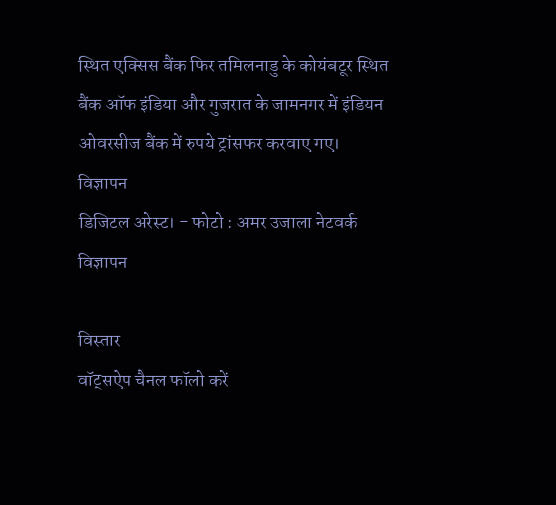स्थित एक्सिस बैंक फिर तमिलनाडु के कोयंबटूर स्थित बैंक ऑफ इंडिया और गुजरात के जामनगर में इंडियन ओवरसीज बैंक में रुपये ट्रांसफर करवाए गए।
विज्ञापन
डिजिटल अरेस्ट। - फोटो : अमर उजाला नेटवर्क
विज्ञापन

विस्तार
वॉट्सऐप चैनल फॉलो करें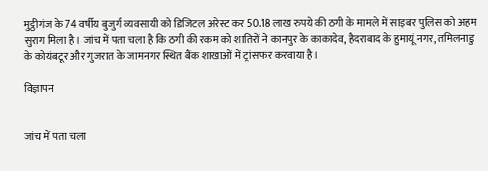मुट्ठीगंज के 74 वर्षीय बुजुर्ग व्यवसायी को डिजिटल अरेस्ट कर 50.18 लाख रुपये की ठगी के मामले में साइबर पुलिस को अहम सुराग मिला है। जांच में पता चला है कि ठगी की रकम को शातिरों ने कानपुर के काकादेव, हैदराबाद के हुमायूं नगर, तमिलनाडु के कोयंबटूर और गुजरात के जामनगर स्थित बैंक शाखाओं में ट्रांसफर करवाया है।

विज्ञापन


जांच में पता चला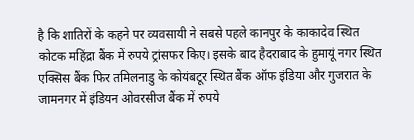है कि शातिरों के कहने पर व्यवसायी ने सबसे पहले कानपुर के काकादेव स्थित कोटक महिंद्रा बैंक में रुपये ट्रांसफर किए। इसके बाद हैदराबाद के हुमायूं नगर स्थित एक्सिस बैंक फिर तमिलनाडु के कोयंबटूर स्थित बैंक ऑफ इंडिया और गुजरात के जामनगर में इंडियन ओवरसीज बैंक में रुपये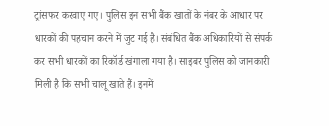ट्रांसफर करवाए गए। पुलिस इन सभी बैंक खातों के नंबर के आधार पर धारकों की पहचान करने में जुट गई है। संबंधित बैंक अधिकारियों से संपर्क कर सभी धारकों का रिकॉर्ड खंगाला गया है। साइबर पुलिस को जानकारी मिली है कि सभी चालू खाते हैं। इनमें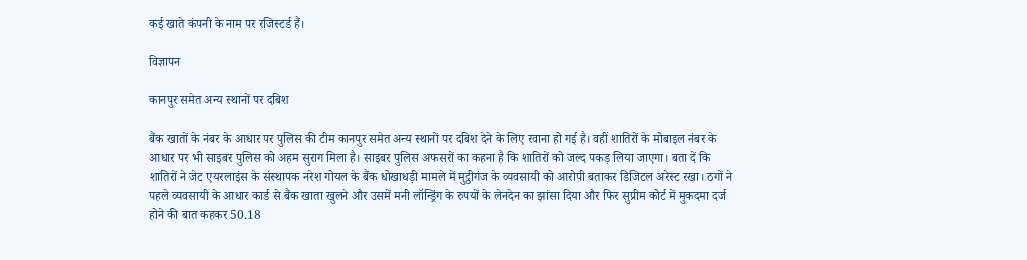कई खाते कंपनी के नाम पर रजिस्टर्ड हैं।

विज्ञापन

कानपुर समेत अन्य स्थानों पर दबिश

बैंक खातों के नंबर के आधार पर पुलिस की टीम कानपुर समेत अन्य स्थानों पर दबिश देने के लिए रवाना हो गई है। वहीं शातिरों के मोबाइल नंबर के आधार पर भी साइबर पुलिस को अहम सुराग मिला है। साइबर पुलिस अफसरों का कहना है कि शातिरों को जल्द पकड़ लिया जाएगा। बता दें कि शातिरों ने जेट एयरलाइंस के संस्थापक नरेश गोयल के बैंक धोखाधड़ी मामले में मुट्ठीगंज के व्यवसायी को आरोपी बताकर डिजिटल अरेस्ट रखा। ठगों ने पहले व्यवसायी के आधार कार्ड से बैंक खाता खुलने और उसमें मनी लॉन्ड्रिंग के रुपयों के लेनदेन का झांसा दिया और फिर सुप्रीम कोर्ट में मुकदमा दर्ज होने की बात कहकर 50.18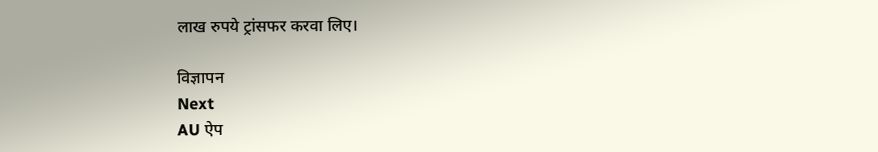लाख रुपये ट्रांसफर करवा लिए।

विज्ञापन
Next
AU ऐप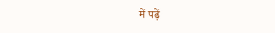में पढ़ें